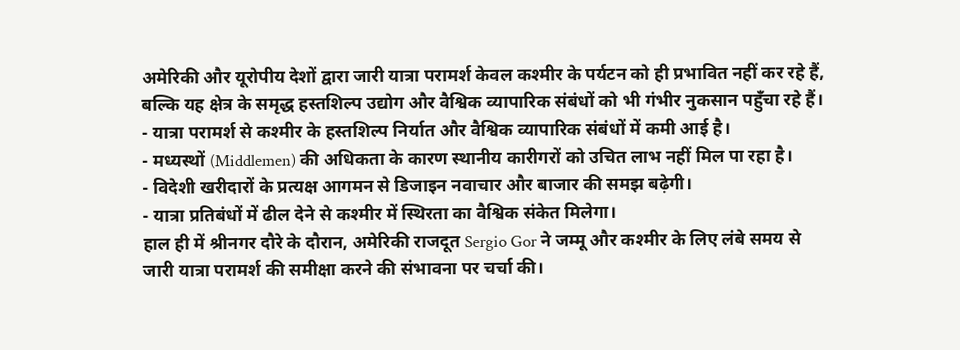अमेरिकी और यूरोपीय देशों द्वारा जारी यात्रा परामर्श केवल कश्मीर के पर्यटन को ही प्रभावित नहीं कर रहे हैं, बल्कि यह क्षेत्र के समृद्ध हस्तशिल्प उद्योग और वैश्विक व्यापारिक संबंधों को भी गंभीर नुकसान पहुँचा रहे हैं।
- यात्रा परामर्श से कश्मीर के हस्तशिल्प निर्यात और वैश्विक व्यापारिक संबंधों में कमी आई है।
- मध्यस्थों (Middlemen) की अधिकता के कारण स्थानीय कारीगरों को उचित लाभ नहीं मिल पा रहा है।
- विदेशी खरीदारों के प्रत्यक्ष आगमन से डिजाइन नवाचार और बाजार की समझ बढ़ेगी।
- यात्रा प्रतिबंधों में ढील देने से कश्मीर में स्थिरता का वैश्विक संकेत मिलेगा।
हाल ही में श्रीनगर दौरे के दौरान, अमेरिकी राजदूत Sergio Gor ने जम्मू और कश्मीर के लिए लंबे समय से जारी यात्रा परामर्श की समीक्षा करने की संभावना पर चर्चा की।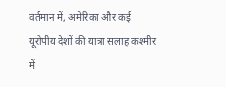वर्तमान में, अमेरिका और कई यूरोपीय देशों की यात्रा सलाह कश्मीर में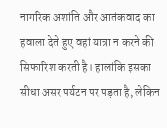नागरिक अशांति और आतंकवाद का हवाला देते हुए वहां यात्रा न करने की सिफारिश करती है। हालांकि इसका सीधा असर पर्यटन पर पड़ता है, लेकिन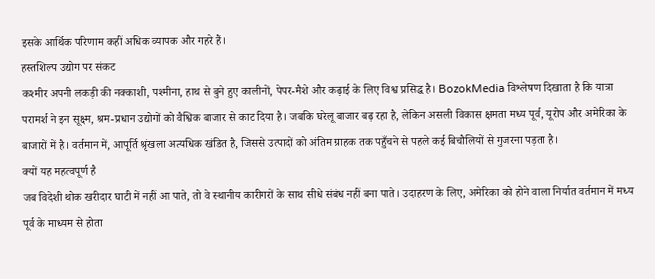इसके आर्थिक परिणाम कहीं अधिक व्यापक और गहरे हैं।
हस्तशिल्प उद्योग पर संकट
कश्मीर अपनी लकड़ी की नक्काशी, पश्मीना, हाथ से बुने हुए कालीनों, पेपर-मैशे और कढ़ाई के लिए विश्व प्रसिद्ध है। BozokMedia विश्लेषण दिखाता है कि यात्रा परामर्श ने इन सूक्ष्म, श्रम-प्रधान उद्योगों को वैश्विक बाजार से काट दिया है। जबकि घरेलू बाजार बढ़ रहा है, लेकिन असली विकास क्षमता मध्य पूर्व, यूरोप और अमेरिका के बाजारों में है। वर्तमान में, आपूर्ति श्रृंखला अत्यधिक खंडित है, जिससे उत्पादों को अंतिम ग्राहक तक पहुँचने से पहले कई बिचौलियों से गुजरना पड़ता है।
क्यों यह महत्वपूर्ण है
जब विदेशी थोक खरीदार घाटी में नहीं आ पाते, तो वे स्थानीय कारीगरों के साथ सीधे संबंध नहीं बना पाते। उदाहरण के लिए, अमेरिका को होने वाला निर्यात वर्तमान में मध्य पूर्व के माध्यम से होता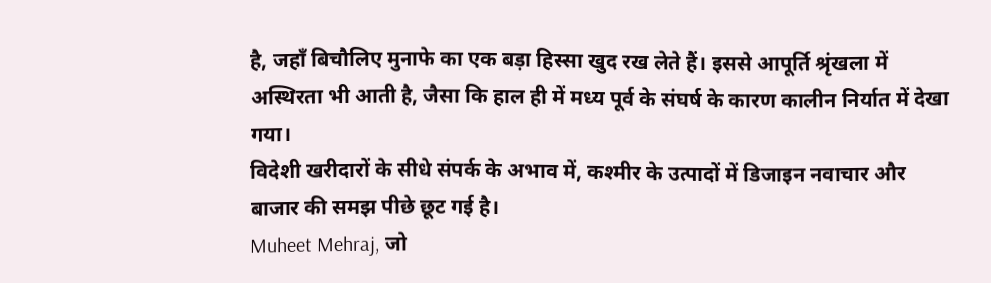है, जहाँ बिचौलिए मुनाफे का एक बड़ा हिस्सा खुद रख लेते हैं। इससे आपूर्ति श्रृंखला में अस्थिरता भी आती है, जैसा कि हाल ही में मध्य पूर्व के संघर्ष के कारण कालीन निर्यात में देखा गया।
विदेशी खरीदारों के सीधे संपर्क के अभाव में, कश्मीर के उत्पादों में डिजाइन नवाचार और बाजार की समझ पीछे छूट गई है।
Muheet Mehraj, जो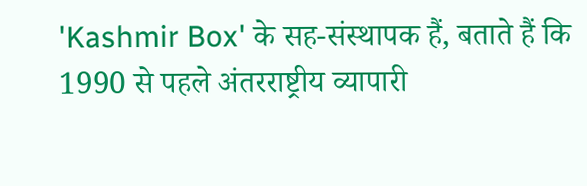'Kashmir Box' के सह-संस्थापक हैं, बताते हैं कि 1990 से पहले अंतरराष्ट्रीय व्यापारी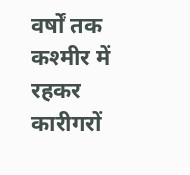वर्षों तक कश्मीर में रहकर कारीगरों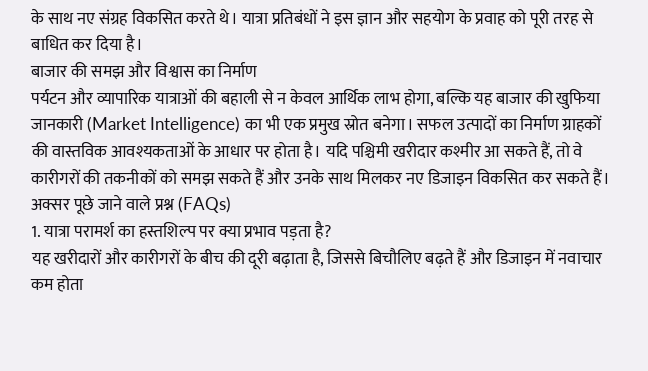के साथ नए संग्रह विकसित करते थे। यात्रा प्रतिबंधों ने इस ज्ञान और सहयोग के प्रवाह को पूरी तरह से बाधित कर दिया है।
बाजार की समझ और विश्वास का निर्माण
पर्यटन और व्यापारिक यात्राओं की बहाली से न केवल आर्थिक लाभ होगा, बल्कि यह बाजार की खुफिया जानकारी (Market Intelligence) का भी एक प्रमुख स्रोत बनेगा। सफल उत्पादों का निर्माण ग्राहकों की वास्तविक आवश्यकताओं के आधार पर होता है। यदि पश्चिमी खरीदार कश्मीर आ सकते हैं, तो वे कारीगरों की तकनीकों को समझ सकते हैं और उनके साथ मिलकर नए डिजाइन विकसित कर सकते हैं।
अक्सर पूछे जाने वाले प्रश्न (FAQs)
1. यात्रा परामर्श का हस्तशिल्प पर क्या प्रभाव पड़ता है?
यह खरीदारों और कारीगरों के बीच की दूरी बढ़ाता है, जिससे बिचौलिए बढ़ते हैं और डिजाइन में नवाचार कम होता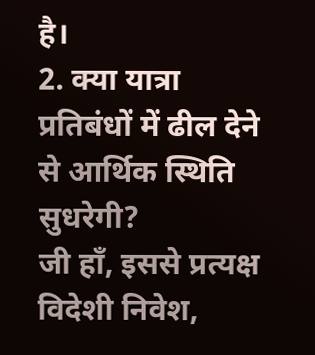है।
2. क्या यात्रा प्रतिबंधों में ढील देने से आर्थिक स्थिति सुधरेगी?
जी हाँ, इससे प्रत्यक्ष विदेशी निवेश,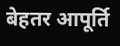बेहतर आपूर्ति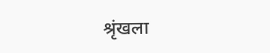श्रृंखला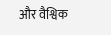और वैश्विक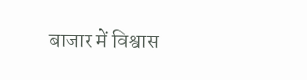बाजार में विश्वास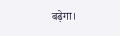बढ़ेगा।